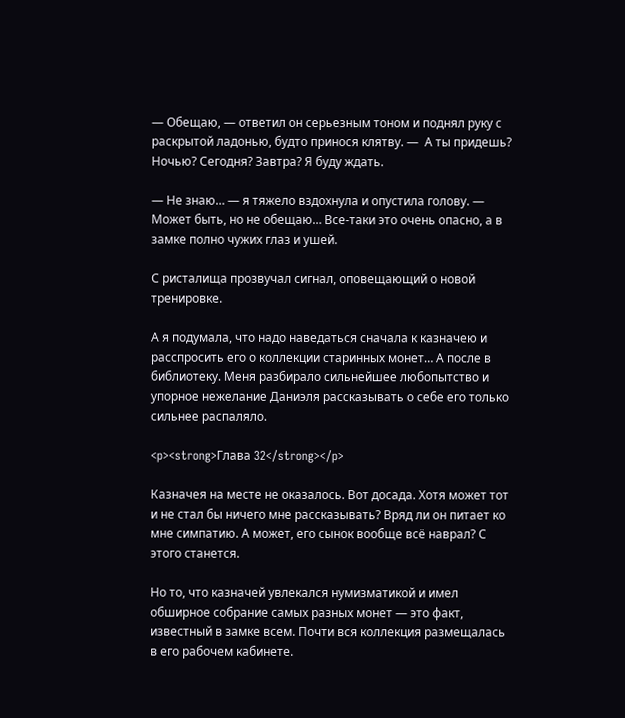— Обещаю, — ответил он серьезным тоном и поднял руку с раскрытой ладонью, будто принося клятву. —  А ты придешь? Ночью? Сегодня? Завтра? Я буду ждать.

— Не знаю… — я тяжело вздохнула и опустила голову. — Может быть, но не обещаю… Все-таки это очень опасно, а в замке полно чужих глаз и ушей.

С ристалища прозвучал сигнал, оповещающий о новой тренировке.

А я подумала, что надо наведаться сначала к казначею и расспросить его о коллекции старинных монет… А после в библиотеку. Меня разбирало сильнейшее любопытство и упорное нежелание Даниэля рассказывать о себе его только сильнее распаляло.

<p><strong>Глава 32</strong></p>

Казначея на месте не оказалось. Вот досада. Хотя может тот и не стал бы ничего мне рассказывать? Вряд ли он питает ко мне симпатию. А может, его сынок вообще всё наврал? С этого станется.

Но то, что казначей увлекался нумизматикой и имел обширное собрание самых разных монет — это факт, известный в замке всем. Почти вся коллекция размещалась в его рабочем кабинете.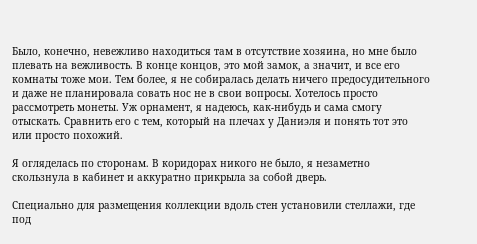Было, конечно, невежливо находиться там в отсутствие хозяина, но мне было плевать на вежливость. В конце концов, это мой замок, а значит, и все его комнаты тоже мои. Тем более, я не собиралась делать ничего предосудительного и даже не планировала совать нос не в свои вопросы. Хотелось просто рассмотреть монеты. Уж орнамент, я надеюсь, как-нибудь и сама смогу отыскать. Сравнить его с тем, который на плечах у Даниэля и понять тот это или просто похожий.

Я огляделась по сторонам. В коридорах никого не было, я незаметно скользнула в кабинет и аккуратно прикрыла за собой дверь.

Специально для размещения коллекции вдоль стен установили стеллажи, где под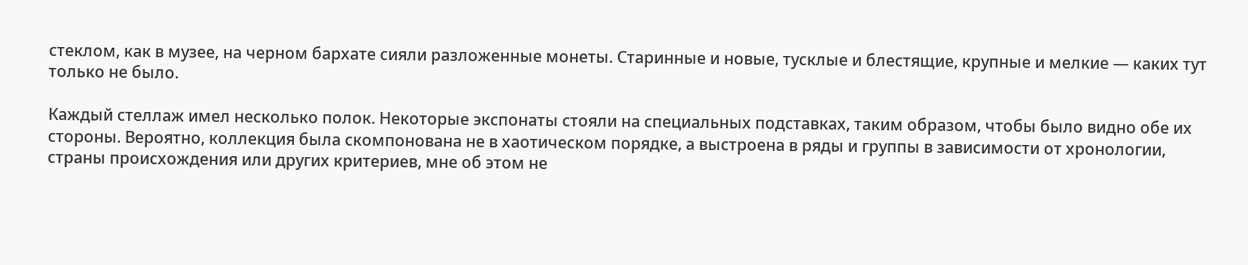стеклом, как в музее, на черном бархате сияли разложенные монеты. Старинные и новые, тусклые и блестящие, крупные и мелкие — каких тут только не было.

Каждый стеллаж имел несколько полок. Некоторые экспонаты стояли на специальных подставках, таким образом, чтобы было видно обе их стороны. Вероятно, коллекция была скомпонована не в хаотическом порядке, а выстроена в ряды и группы в зависимости от хронологии, страны происхождения или других критериев, мне об этом не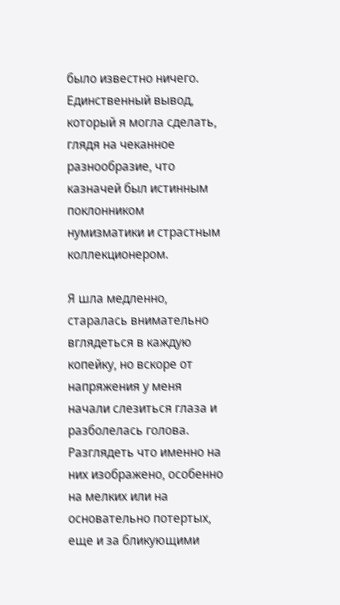было известно ничего. Единственный вывод, который я могла сделать, глядя на чеканное разнообразие, что казначей был истинным поклонником нумизматики и страстным коллекционером.

Я шла медленно, старалась внимательно вглядеться в каждую копейку, но вскоре от напряжения у меня начали слезиться глаза и разболелась голова. Разглядеть что именно на них изображено, особенно на мелких или на основательно потертых, еще и за бликующими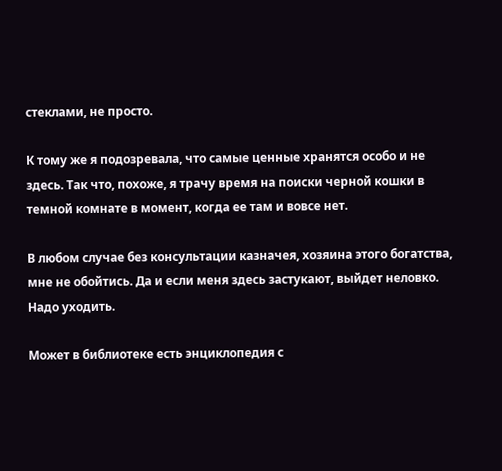стеклами, не просто.

К тому же я подозревала, что самые ценные хранятся особо и не здесь. Так что, похоже, я трачу время на поиски черной кошки в темной комнате в момент, когда ее там и вовсе нет.

В любом случае без консультации казначея, хозяина этого богатства, мне не обойтись. Да и если меня здесь застукают, выйдет неловко. Надо уходить.

Может в библиотеке есть энциклопедия с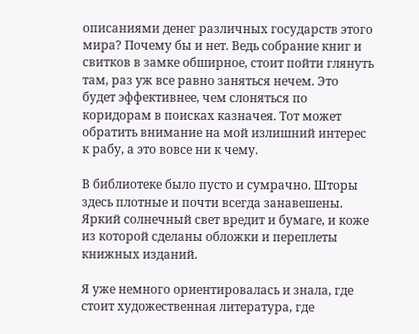описаниями денег различных государств этого мира? Почему бы и нет. Ведь собрание книг и свитков в замке обширное, стоит пойти глянуть там, раз уж все равно заняться нечем. Это будет эффективнее, чем слоняться по коридорам в поисках казначея. Тот может обратить внимание на мой излишний интерес к рабу, а это вовсе ни к чему.

В библиотеке было пусто и сумрачно. Шторы здесь плотные и почти всегда занавешены. Яркий солнечный свет вредит и бумаге, и коже из которой сделаны обложки и переплеты книжных изданий.

Я уже немного ориентировалась и знала, где стоит художественная литература, где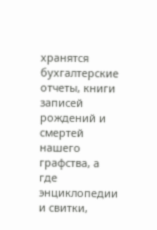хранятся бухгалтерские отчеты, книги записей рождений и смертей нашего графства, а где энциклопедии и свитки,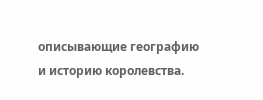описывающие географию и историю королевства.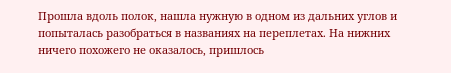Прошла вдоль полок, нашла нужную в одном из дальних углов и попыталась разобраться в названиях на переплетах. На нижних ничего похожего не оказалось, пришлось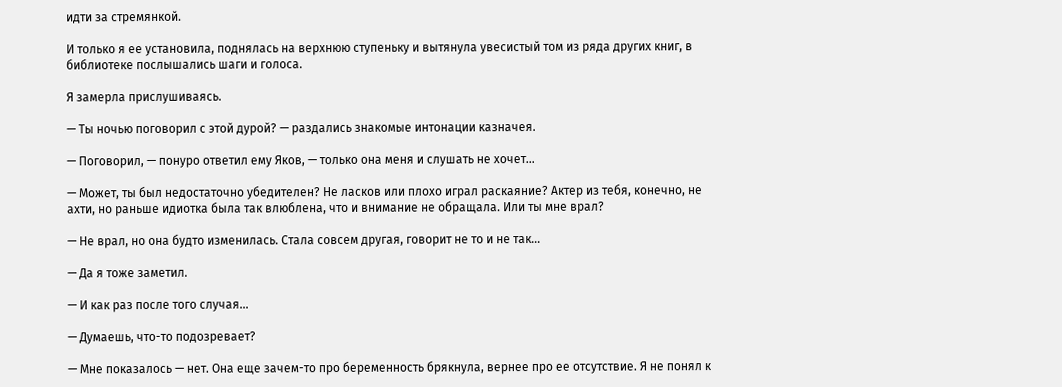идти за стремянкой.

И только я ее установила, поднялась на верхнюю ступеньку и вытянула увесистый том из ряда других книг, в библиотеке послышались шаги и голоса.

Я замерла прислушиваясь.

— Ты ночью поговорил с этой дурой? — раздались знакомые интонации казначея.

— Поговорил, — понуро ответил ему Яков, — только она меня и слушать не хочет…

— Может, ты был недостаточно убедителен? Не ласков или плохо играл раскаяние? Актер из тебя, конечно, не ахти, но раньше идиотка была так влюблена, что и внимание не обращала. Или ты мне врал?

— Не врал, но она будто изменилась. Стала совсем другая, говорит не то и не так…

— Да я тоже заметил.

— И как раз после того случая…

— Думаешь, что-то подозревает?

— Мне показалось — нет. Она еще зачем-то про беременность брякнула, вернее про ее отсутствие. Я не понял к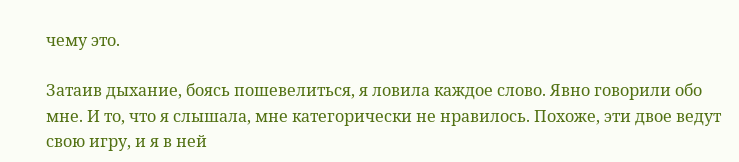чему это.

Затаив дыхание, боясь пошевелиться, я ловила каждое слово. Явно говорили обо мне. И то, что я слышала, мне категорически не нравилось. Похоже, эти двое ведут свою игру, и я в ней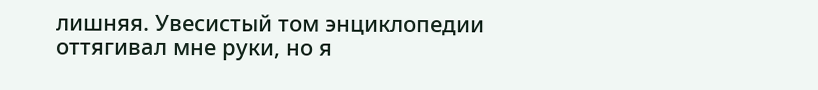лишняя. Увесистый том энциклопедии оттягивал мне руки, но я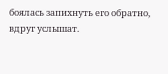боялась запихнуть его обратно, вдруг услышат.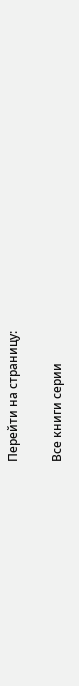Перейти на страницу:

Все книги серии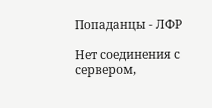Попаданцы - ЛФР

Нет соединения с сервером,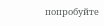попробуйте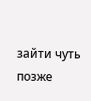зайти чуть позже